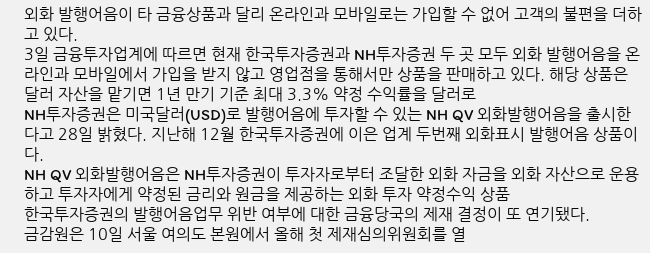외화 발행어음이 타 금융상품과 달리 온라인과 모바일로는 가입할 수 없어 고객의 불편을 더하고 있다.
3일 금융투자업계에 따르면 현재 한국투자증권과 NH투자증권 두 곳 모두 외화 발행어음을 온라인과 모바일에서 가입을 받지 않고 영업점을 통해서만 상품을 판매하고 있다. 해당 상품은 달러 자산을 맡기면 1년 만기 기준 최대 3.3% 약정 수익률을 달러로
NH투자증권은 미국달러(USD)로 발행어음에 투자할 수 있는 NH QV 외화발행어음을 출시한다고 28일 밝혔다. 지난해 12월 한국투자증권에 이은 업계 두번째 외화표시 발행어음 상품이다.
NH QV 외화발행어음은 NH투자증권이 투자자로부터 조달한 외화 자금을 외화 자산으로 운용하고 투자자에게 약정된 금리와 원금을 제공하는 외화 투자 약정수익 상품
한국투자증권의 발행어음업무 위반 여부에 대한 금융당국의 제재 결정이 또 연기됐다.
금감원은 10일 서울 여의도 본원에서 올해 첫 제재심의위원회를 열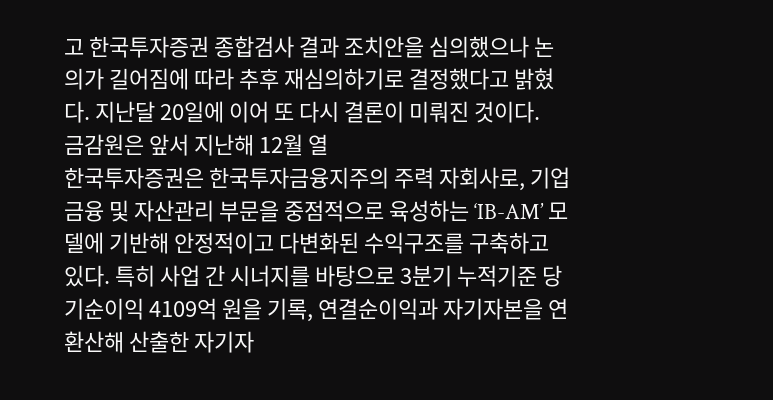고 한국투자증권 종합검사 결과 조치안을 심의했으나 논의가 길어짐에 따라 추후 재심의하기로 결정했다고 밝혔다. 지난달 20일에 이어 또 다시 결론이 미뤄진 것이다.
금감원은 앞서 지난해 12월 열
한국투자증권은 한국투자금융지주의 주력 자회사로, 기업금융 및 자산관리 부문을 중점적으로 육성하는 ‘IB-AM’ 모델에 기반해 안정적이고 다변화된 수익구조를 구축하고 있다. 특히 사업 간 시너지를 바탕으로 3분기 누적기준 당기순이익 4109억 원을 기록, 연결순이익과 자기자본을 연환산해 산출한 자기자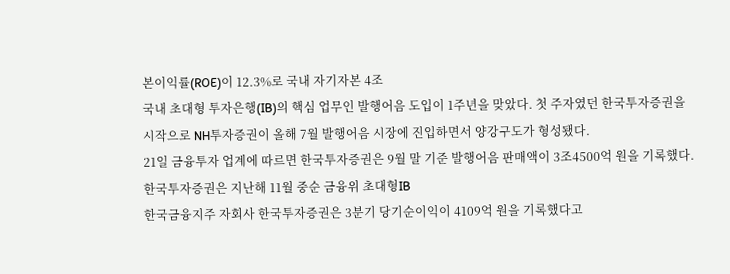본이익률(ROE)이 12.3%로 국내 자기자본 4조
국내 초대형 투자은행(IB)의 핵심 업무인 발행어음 도입이 1주년을 맞았다. 첫 주자였던 한국투자증권을 시작으로 NH투자증권이 올해 7월 발행어음 시장에 진입하면서 양강구도가 형성됐다.
21일 금융투자 업계에 따르면 한국투자증권은 9월 말 기준 발행어음 판매액이 3조4500억 원을 기록했다. 한국투자증권은 지난해 11월 중순 금융위 초대형IB
한국금융지주 자회사 한국투자증권은 3분기 당기순이익이 4109억 원을 기록했다고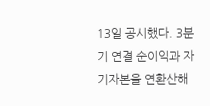13일 공시했다. 3분기 연결 순이익과 자기자본을 연환산해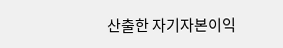산출한 자기자본이익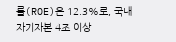률(ROE)은 12.3%로, 국내 자기자본 4조 이상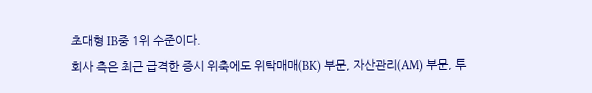초대형 IB중 1위 수준이다.
회사 측은 최근 급격한 증시 위축에도 위탁매매(BK) 부문, 자산관리(AM) 부문, 투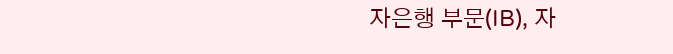자은행 부문(IB), 자